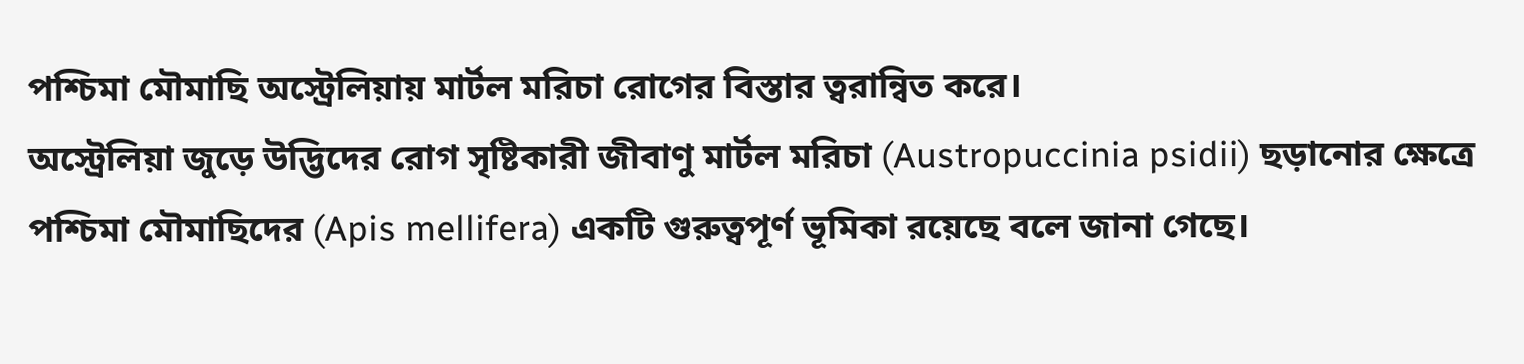পশ্চিমা মৌমাছি অস্ট্রেলিয়ায় মার্টল মরিচা রোগের বিস্তার ত্বরান্বিত করে।
অস্ট্রেলিয়া জুড়ে উদ্ভিদের রোগ সৃষ্টিকারী জীবাণু মার্টল মরিচা (Austropuccinia psidii) ছড়ানোর ক্ষেত্রে পশ্চিমা মৌমাছিদের (Apis mellifera) একটি গুরুত্বপূর্ণ ভূমিকা রয়েছে বলে জানা গেছে।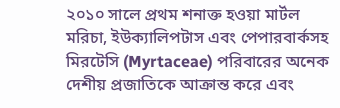২০১০ সালে প্রথম শনাক্ত হওয়া মার্টল মরিচা, ইউক্যালিপটাস এবং পেপারবার্কসহ মিরটেসি (Myrtaceae) পরিবারের অনেক দেশীয় প্রজাতিকে আক্রান্ত করে এবং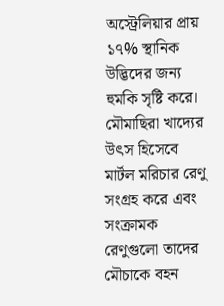অস্ট্রেলিয়ার প্রায় ১৭% স্থানিক উদ্ভিদের জন্য হুমকি সৃষ্টি করে। মৌমাছিরা খাদ্যের উৎস হিসেবে মার্টল মরিচার রেণু সংগ্রহ করে এবং সংক্রামক রেণুগুলো তাদের মৌচাকে বহন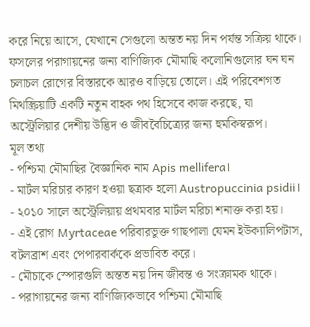করে নিয়ে আসে, যেখানে সেগুলো অন্তত নয় দিন পর্যন্ত সক্রিয় থাকে। ফসলের পরাগায়নের জন্য বাণিজ্যিক মৌমাছি কলোনিগুলোর ঘন ঘন চলাচল রোগের বিস্তারকে আরও বাড়িয়ে তোলে। এই পরিবেশগত মিথস্ক্রিয়াটি একটি নতুন বাহক পথ হিসেবে কাজ করছে, যা অস্ট্রেলিয়ার দেশীয় উদ্ভিদ ও জীববৈচিত্র্যের জন্য হুমকিস্বরূপ।
মূল তথ্য
- পশ্চিমা মৌমাছির বৈজ্ঞানিক নাম Apis mellifera।
- মার্টল মরিচার কারণ হওয়া ছত্রাক হলো Austropuccinia psidii।
- ২০১০ সালে অস্ট্রেলিয়ায় প্রথমবার মার্টল মরিচা শনাক্ত করা হয়।
- এই রোগ Myrtaceae পরিবারভুক্ত গাছপালা যেমন ইউক্যালিপটাস, বটলব্রাশ এবং পেপারবার্ককে প্রভাবিত করে।
- মৌচাকে স্পোরগুলি অন্তত নয় দিন জীবন্ত ও সংক্রামক থাকে।
- পরাগায়নের জন্য বাণিজ্যিকভাবে পশ্চিমা মৌমাছি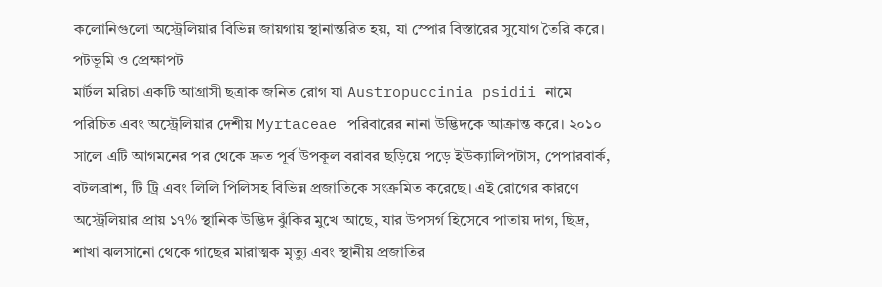কলোনিগুলো অস্ট্রেলিয়ার বিভিন্ন জায়গায় স্থানান্তরিত হয়, যা স্পোর বিস্তারের সুযোগ তৈরি করে।
পটভূমি ও প্রেক্ষাপট
মার্টল মরিচা একটি আগ্রাসী ছত্রাক জনিত রোগ যা Austropuccinia psidii নামে পরিচিত এবং অস্ট্রেলিয়ার দেশীয় Myrtaceae পরিবারের নানা উদ্ভিদকে আক্রান্ত করে। ২০১০ সালে এটি আগমনের পর থেকে দ্রুত পূর্ব উপকূল বরাবর ছড়িয়ে পড়ে ইউক্যালিপটাস, পেপারবার্ক, বটলব্রাশ, টি ট্রি এবং লিলি পিলিসহ বিভিন্ন প্রজাতিকে সংক্রমিত করেছে। এই রোগের কারণে অস্ট্রেলিয়ার প্রায় ১৭% স্থানিক উদ্ভিদ ঝুঁকির মুখে আছে, যার উপসর্গ হিসেবে পাতায় দাগ, ছিদ্র, শাখা ঝলসানো থেকে গাছের মারাত্মক মৃত্যু এবং স্থানীয় প্রজাতির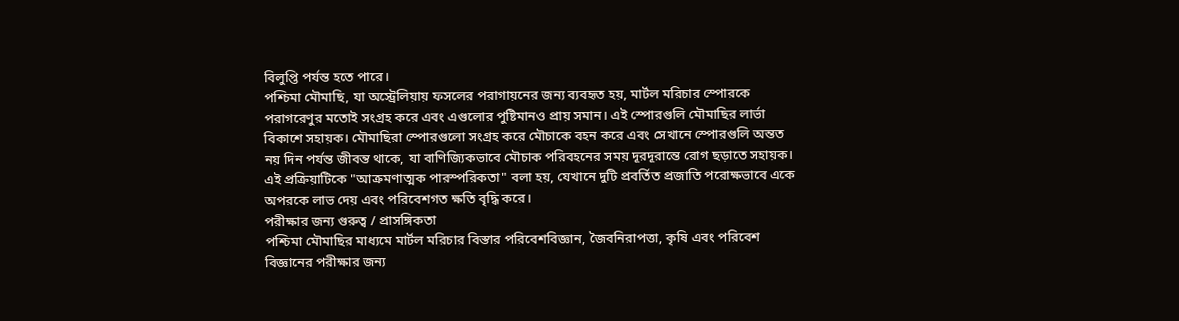বিলুপ্তি পর্যন্ত হতে পারে।
পশ্চিমা মৌমাছি, যা অস্ট্রেলিয়ায় ফসলের পরাগায়নের জন্য ব্যবহৃত হয়, মার্টল মরিচার স্পোরকে পরাগরেণুর মতোই সংগ্রহ করে এবং এগুলোর পুষ্টিমানও প্রায় সমান। এই স্পোরগুলি মৌমাছির লার্ভা বিকাশে সহায়ক। মৌমাছিরা স্পোরগুলো সংগ্রহ করে মৌচাকে বহন করে এবং সেখানে স্পোরগুলি অন্তত নয় দিন পর্যন্ত জীবন্ত থাকে, যা বাণিজ্যিকভাবে মৌচাক পরিবহনের সময় দূরদূরান্তে রোগ ছড়াতে সহায়ক। এই প্রক্রিয়াটিকে "আক্রমণাত্মক পারস্পরিকতা" বলা হয়, যেখানে দুটি প্রবর্তিত প্রজাতি পরোক্ষভাবে একে অপরকে লাভ দেয় এবং পরিবেশগত ক্ষতি বৃদ্ধি করে।
পরীক্ষার জন্য গুরুত্ব / প্রাসঙ্গিকতা
পশ্চিমা মৌমাছির মাধ্যমে মার্টল মরিচার বিস্তার পরিবেশবিজ্ঞান, জৈবনিরাপত্তা, কৃষি এবং পরিবেশ বিজ্ঞানের পরীক্ষার জন্য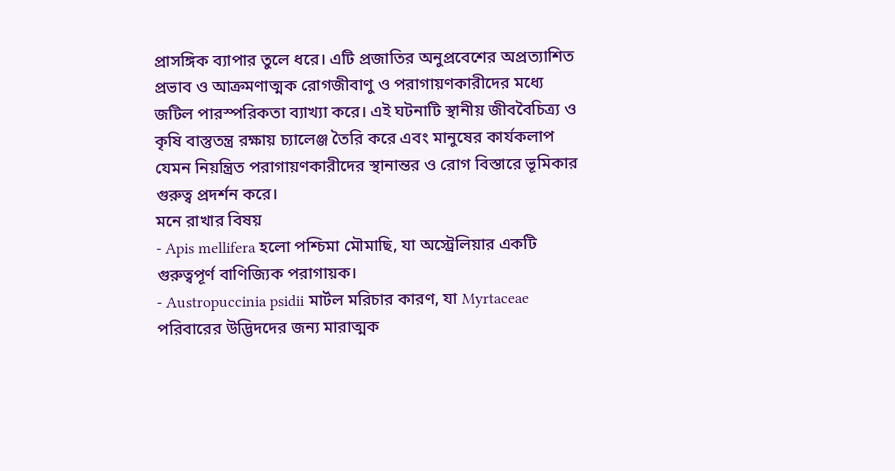প্রাসঙ্গিক ব্যাপার তুলে ধরে। এটি প্রজাতির অনুপ্রবেশের অপ্রত্যাশিত প্রভাব ও আক্রমণাত্মক রোগজীবাণু ও পরাগায়ণকারীদের মধ্যে জটিল পারস্পরিকতা ব্যাখ্যা করে। এই ঘটনাটি স্থানীয় জীববৈচিত্র্য ও কৃষি বাস্তুতন্ত্র রক্ষায় চ্যালেঞ্জ তৈরি করে এবং মানুষের কার্যকলাপ যেমন নিয়ন্ত্রিত পরাগায়ণকারীদের স্থানান্তর ও রোগ বিস্তারে ভূমিকার গুরুত্ব প্রদর্শন করে।
মনে রাখার বিষয়
- Apis mellifera হলো পশ্চিমা মৌমাছি, যা অস্ট্রেলিয়ার একটি গুরুত্বপূর্ণ বাণিজ্যিক পরাগায়ক।
- Austropuccinia psidii মার্টল মরিচার কারণ, যা Myrtaceae পরিবারের উদ্ভিদদের জন্য মারাত্মক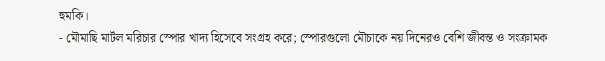হুমকি।
- মৌমাছি মার্টল মরিচার স্পোর খাদ্য হিসেবে সংগ্রহ করে; স্পোরগুলো মৌচাকে নয় দিনেরও বেশি জীবন্ত ও সংক্রামক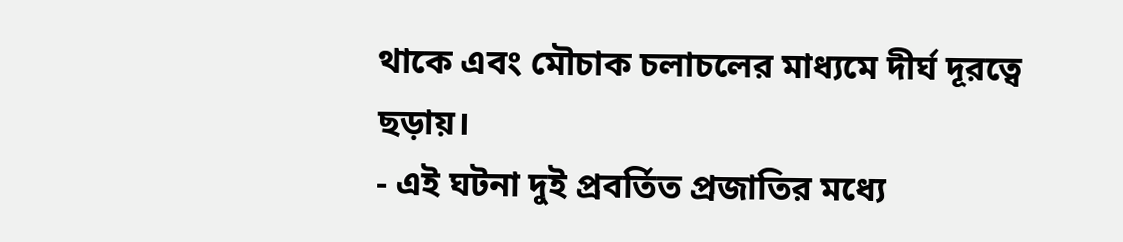থাকে এবং মৌচাক চলাচলের মাধ্যমে দীর্ঘ দূরত্বে ছড়ায়।
- এই ঘটনা দুই প্রবর্তিত প্রজাতির মধ্যে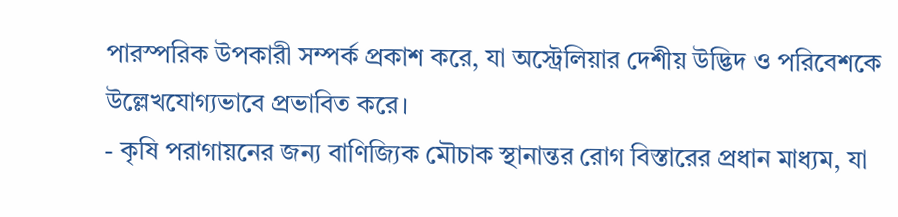পারস্পরিক উপকারী সম্পর্ক প্রকাশ করে, যা অস্ট্রেলিয়ার দেশীয় উদ্ভিদ ও পরিবেশকে উল্লেখযোগ্যভাবে প্রভাবিত করে।
- কৃষি পরাগায়নের জন্য বাণিজ্যিক মৌচাক স্থানান্তর রোগ বিস্তারের প্রধান মাধ্যম, যা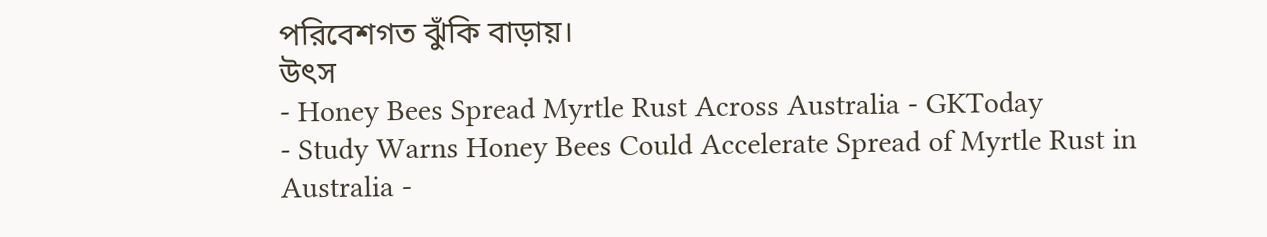পরিবেশগত ঝুঁকি বাড়ায়।
উৎস
- Honey Bees Spread Myrtle Rust Across Australia - GKToday
- Study Warns Honey Bees Could Accelerate Spread of Myrtle Rust in Australia -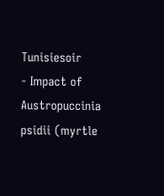Tunisiesoir
- Impact of Austropuccinia psidii (myrtle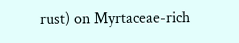rust) on Myrtaceae-rich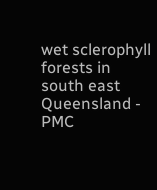wet sclerophyll forests in south east Queensland - PMC